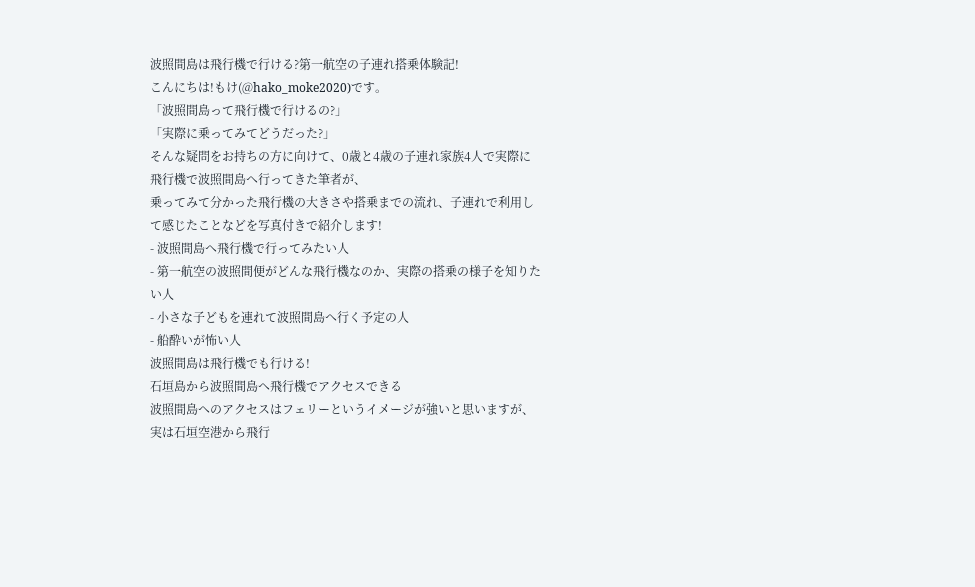波照間島は飛行機で行ける?第一航空の子連れ搭乗体験記!
こんにちは!もけ(@hako_moke2020)です。
「波照間島って飛行機で行けるの?」
「実際に乗ってみてどうだった?」
そんな疑問をお持ちの方に向けて、0歳と4歳の子連れ家族4人で実際に飛行機で波照間島へ行ってきた筆者が、
乗ってみて分かった飛行機の大きさや搭乗までの流れ、子連れで利用して感じたことなどを写真付きで紹介します!
- 波照間島へ飛行機で行ってみたい人
- 第一航空の波照間便がどんな飛行機なのか、実際の搭乗の様子を知りたい人
- 小さな子どもを連れて波照間島へ行く予定の人
- 船酔いが怖い人
波照間島は飛行機でも行ける!
石垣島から波照間島へ飛行機でアクセスできる
波照間島へのアクセスはフェリーというイメージが強いと思いますが、
実は石垣空港から飛行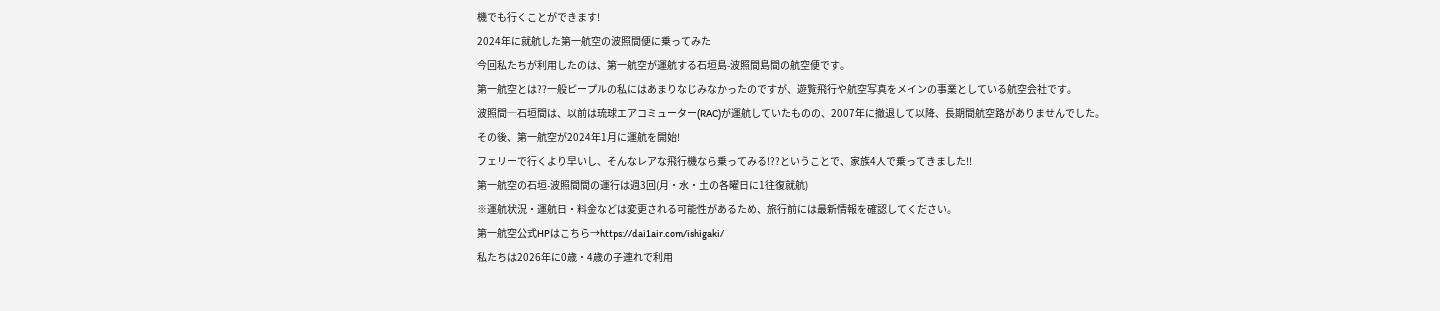機でも行くことができます!
2024年に就航した第一航空の波照間便に乗ってみた
今回私たちが利用したのは、第一航空が運航する石垣島-波照間島間の航空便です。
第一航空とは??一般ピープルの私にはあまりなじみなかったのですが、遊覧飛行や航空写真をメインの事業としている航空会社です。
波照間―石垣間は、以前は琉球エアコミューター(RAC)が運航していたものの、2007年に撤退して以降、長期間航空路がありませんでした。
その後、第一航空が2024年1月に運航を開始!
フェリーで行くより早いし、そんなレアな飛行機なら乗ってみる!??ということで、家族4人で乗ってきました!!
第一航空の石垣-波照間間の運行は週3回(月・水・土の各曜日に1往復就航)
※運航状況・運航日・料金などは変更される可能性があるため、旅行前には最新情報を確認してください。
第一航空公式HPはこちら→https://dai1air.com/ishigaki/
私たちは2026年に0歳・4歳の子連れで利用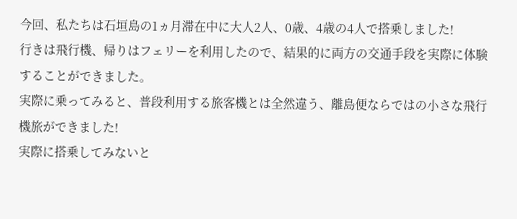今回、私たちは石垣島の1ヵ月滞在中に大人2人、0歳、4歳の4人で搭乗しました!
行きは飛行機、帰りはフェリーを利用したので、結果的に両方の交通手段を実際に体験することができました。
実際に乗ってみると、普段利用する旅客機とは全然違う、離島便ならではの小さな飛行機旅ができました!
実際に搭乗してみないと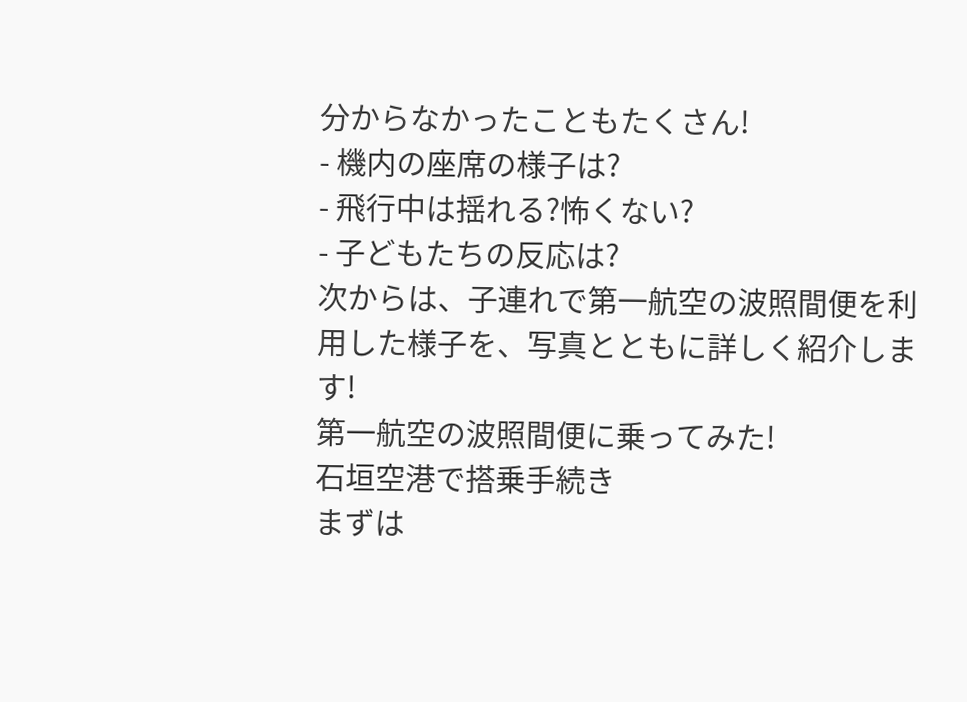分からなかったこともたくさん!
- 機内の座席の様子は?
- 飛行中は揺れる?怖くない?
- 子どもたちの反応は?
次からは、子連れで第一航空の波照間便を利用した様子を、写真とともに詳しく紹介します!
第一航空の波照間便に乗ってみた!
石垣空港で搭乗手続き
まずは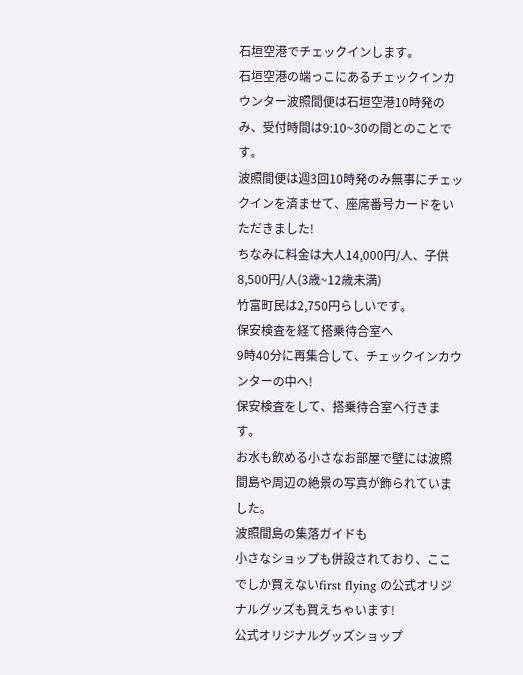石垣空港でチェックインします。
石垣空港の端っこにあるチェックインカウンター波照間便は石垣空港10時発のみ、受付時間は9:10~30の間とのことです。
波照間便は週3回10時発のみ無事にチェックインを済ませて、座席番号カードをいただきました!
ちなみに料金は大人14,000円/人、子供8,500円/人(3歳~12歳未満)
竹富町民は2,750円らしいです。
保安検査を経て搭乗待合室へ
9時40分に再集合して、チェックインカウンターの中へ!
保安検査をして、搭乗待合室へ行きます。
お水も飲める小さなお部屋で壁には波照間島や周辺の絶景の写真が飾られていました。
波照間島の集落ガイドも
小さなショップも併設されており、ここでしか買えないfirst flying の公式オリジナルグッズも買えちゃいます!
公式オリジナルグッズショップ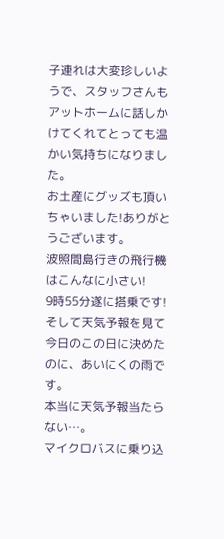子連れは大変珍しいようで、スタッフさんもアットホームに話しかけてくれてとっても温かい気持ちになりました。
お土産にグッズも頂いちゃいました!ありがとうございます。
波照間島行きの飛行機はこんなに小さい!
9時55分遂に搭乗です!
そして天気予報を見て今日のこの日に決めたのに、あいにくの雨です。
本当に天気予報当たらない…。
マイクロバスに乗り込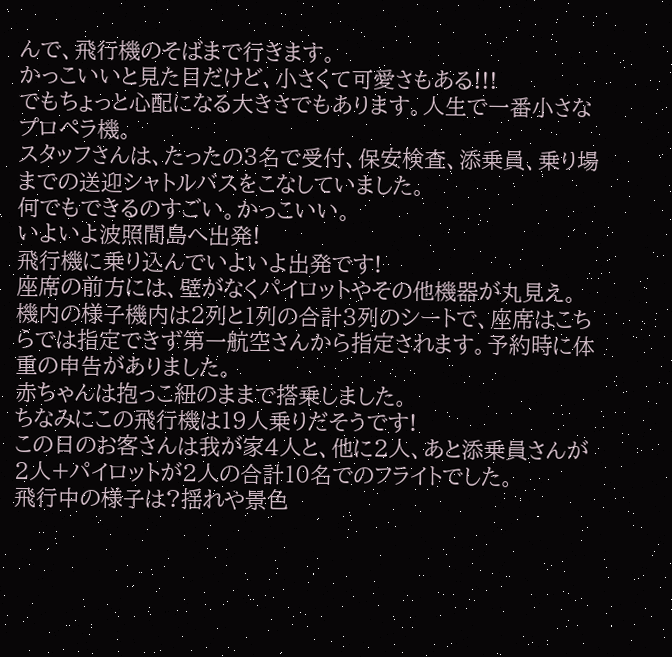んで、飛行機のそばまで行きます。
かっこいいと見た目だけど、小さくて可愛さもある!!!
でもちょっと心配になる大きさでもあります。人生で一番小さなプロペラ機。
スタッフさんは、たったの3名で受付、保安検査、添乗員、乗り場までの送迎シャトルバスをこなしていました。
何でもできるのすごい。かっこいい。
いよいよ波照間島へ出発!
飛行機に乗り込んでいよいよ出発です!
座席の前方には、壁がなくパイロットやその他機器が丸見え。
機内の様子機内は2列と1列の合計3列のシートで、座席はこちらでは指定できず第一航空さんから指定されます。予約時に体重の申告がありました。
赤ちゃんは抱っこ紐のままで搭乗しました。
ちなみにこの飛行機は19人乗りだそうです!
この日のお客さんは我が家4人と、他に2人、あと添乗員さんが2人+パイロットが2人の合計10名でのフライトでした。
飛行中の様子は?揺れや景色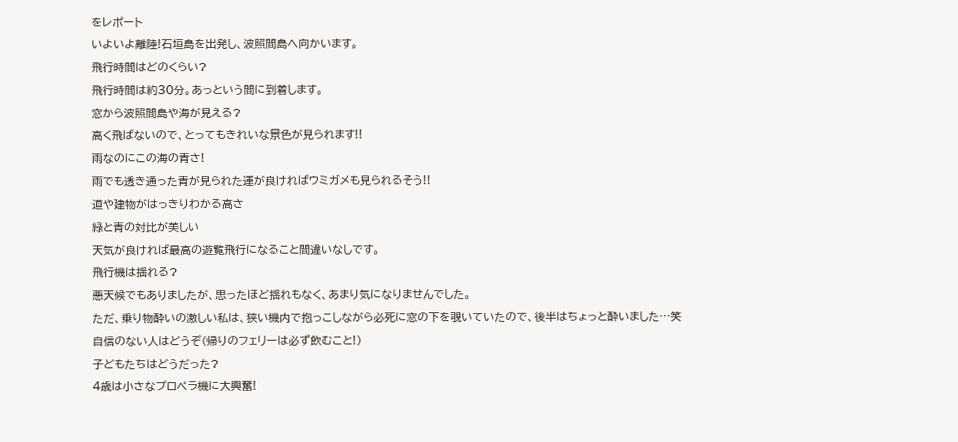をレポート
いよいよ離陸!石垣島を出発し、波照間島へ向かいます。
飛行時間はどのくらい?
飛行時間は約30分。あっという間に到着します。
窓から波照間島や海が見える?
高く飛ばないので、とってもきれいな景色が見られます!!
雨なのにこの海の青さ!
雨でも透き通った青が見られた運が良ければウミガメも見られるそう!!
道や建物がはっきりわかる高さ
緑と青の対比が美しい
天気が良ければ最高の遊覧飛行になること間違いなしです。
飛行機は揺れる?
悪天候でもありましたが、思ったほど揺れもなく、あまり気になりませんでした。
ただ、乗り物酔いの激しい私は、狭い機内で抱っこしながら必死に窓の下を覗いていたので、後半はちょっと酔いました…笑
自信のない人はどうぞ(帰りのフェリーは必ず飲むこと!)
子どもたちはどうだった?
4歳は小さなプロペラ機に大興奮!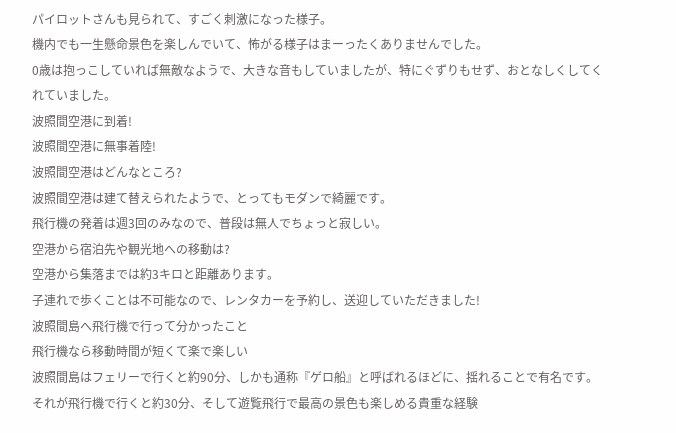パイロットさんも見られて、すごく刺激になった様子。
機内でも一生懸命景色を楽しんでいて、怖がる様子はまーったくありませんでした。
0歳は抱っこしていれば無敵なようで、大きな音もしていましたが、特にぐずりもせず、おとなしくしてくれていました。
波照間空港に到着!
波照間空港に無事着陸!
波照間空港はどんなところ?
波照間空港は建て替えられたようで、とってもモダンで綺麗です。
飛行機の発着は週3回のみなので、普段は無人でちょっと寂しい。
空港から宿泊先や観光地への移動は?
空港から集落までは約3キロと距離あります。
子連れで歩くことは不可能なので、レンタカーを予約し、送迎していただきました!
波照間島へ飛行機で行って分かったこと
飛行機なら移動時間が短くて楽で楽しい
波照間島はフェリーで行くと約90分、しかも通称『ゲロ船』と呼ばれるほどに、揺れることで有名です。
それが飛行機で行くと約30分、そして遊覧飛行で最高の景色も楽しめる貴重な経験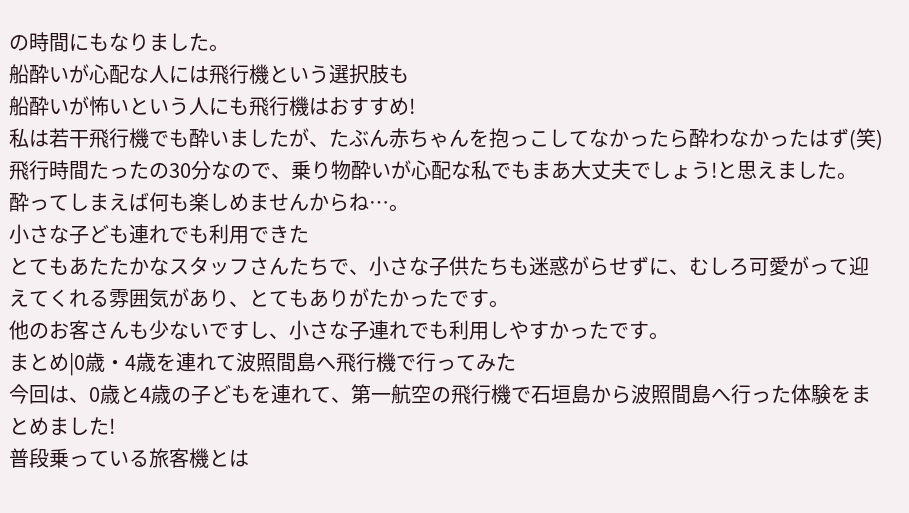の時間にもなりました。
船酔いが心配な人には飛行機という選択肢も
船酔いが怖いという人にも飛行機はおすすめ!
私は若干飛行機でも酔いましたが、たぶん赤ちゃんを抱っこしてなかったら酔わなかったはず(笑)
飛行時間たったの30分なので、乗り物酔いが心配な私でもまあ大丈夫でしょう!と思えました。
酔ってしまえば何も楽しめませんからね…。
小さな子ども連れでも利用できた
とてもあたたかなスタッフさんたちで、小さな子供たちも迷惑がらせずに、むしろ可愛がって迎えてくれる雰囲気があり、とてもありがたかったです。
他のお客さんも少ないですし、小さな子連れでも利用しやすかったです。
まとめ|0歳・4歳を連れて波照間島へ飛行機で行ってみた
今回は、0歳と4歳の子どもを連れて、第一航空の飛行機で石垣島から波照間島へ行った体験をまとめました!
普段乗っている旅客機とは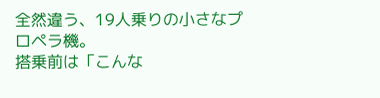全然違う、19人乗りの小さなプロペラ機。
搭乗前は「こんな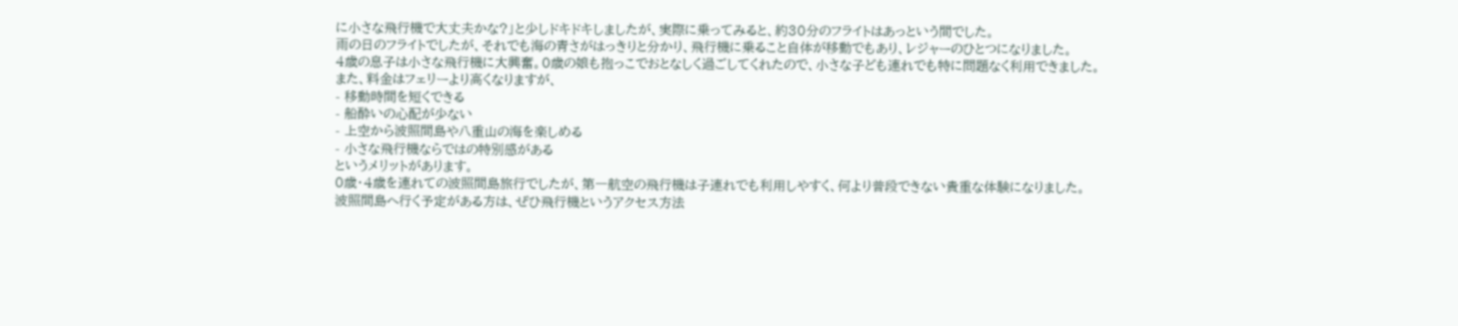に小さな飛行機で大丈夫かな?」と少しドキドキしましたが、実際に乗ってみると、約30分のフライトはあっという間でした。
雨の日のフライトでしたが、それでも海の青さがはっきりと分かり、飛行機に乗ること自体が移動でもあり、レジャーのひとつになりました。
4歳の息子は小さな飛行機に大興奮。0歳の娘も抱っこでおとなしく過ごしてくれたので、小さな子ども連れでも特に問題なく利用できました。
また、料金はフェリーより高くなりますが、
- 移動時間を短くできる
- 船酔いの心配が少ない
- 上空から波照間島や八重山の海を楽しめる
- 小さな飛行機ならではの特別感がある
というメリットがあります。
0歳・4歳を連れての波照間島旅行でしたが、第一航空の飛行機は子連れでも利用しやすく、何より普段できない貴重な体験になりました。
波照間島へ行く予定がある方は、ぜひ飛行機というアクセス方法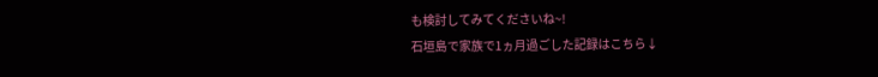も検討してみてくださいね~!
石垣島で家族で1ヵ月過ごした記録はこちら↓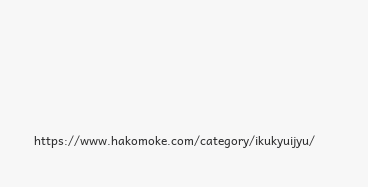https://www.hakomoke.com/category/ikukyuijyu/